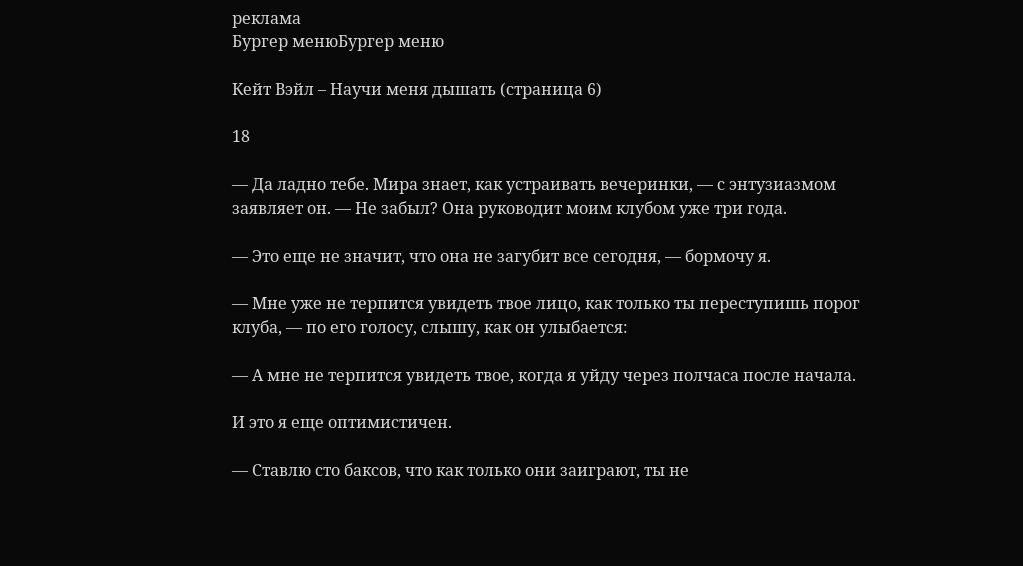реклама
Бургер менюБургер меню

Кейт Вэйл – Научи меня дышать (страница 6)

18

— Да ладно тебе. Мира знает, как устраивать вечеринки, — с энтузиазмом заявляет он. — Не забыл? Она руководит моим клубом уже три года.

— Это еще не значит, что она не загубит все сегодня, — бормочу я.

— Мне уже не терпится увидеть твое лицо, как только ты переступишь порог клуба, — по его голосу, слышу, как он улыбается:

— А мне не терпится увидеть твое, когда я уйду через полчаса после начала.

И это я еще оптимистичен.

— Ставлю сто баксов, что как только они заиграют, ты не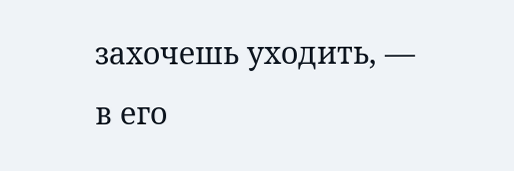захочешь уходить, — в его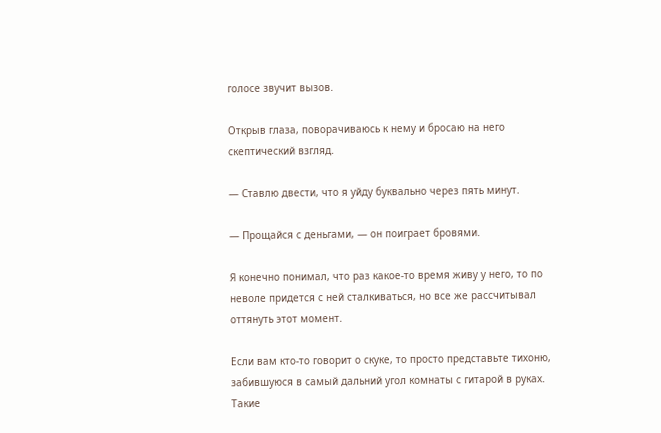голосе звучит вызов.

Открыв глаза, поворачиваюсь к нему и бросаю на него скептический взгляд.

— Ставлю двести, что я уйду буквально через пять минут.

— Прощайся с деньгами, — он поиграет бровями.

Я конечно понимал, что раз какое-то время живу у него, то по неволе придется с ней сталкиваться, но все же рассчитывал оттянуть этот момент.

Если вам кто-то говорит о скуке, то просто представьте тихоню, забившуюся в самый дальний угол комнаты с гитарой в руках. Такие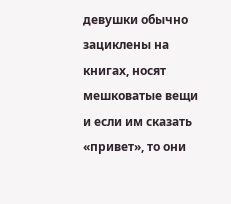девушки обычно зациклены на книгах, носят мешковатые вещи и если им сказать «привет», то они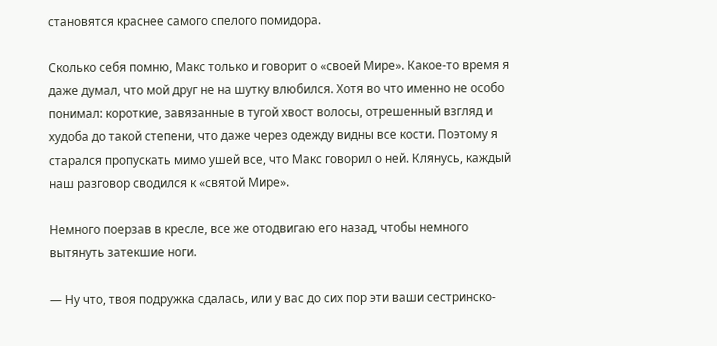становятся краснее самого спелого помидора.

Сколько себя помню, Макс только и говорит о «своей Мире». Какое-то время я даже думал, что мой друг не на шутку влюбился. Хотя во что именно не особо понимал: короткие, завязанные в тугой хвост волосы, отрешенный взгляд и худоба до такой степени, что даже через одежду видны все кости. Поэтому я старался пропускать мимо ушей все, что Макс говорил о ней. Клянусь, каждый наш разговор сводился к «святой Мире».

Немного поерзав в кресле, все же отодвигаю его назад, чтобы немного вытянуть затекшие ноги.

— Ну что, твоя подружка сдалась, или у вас до сих пор эти ваши сестринско-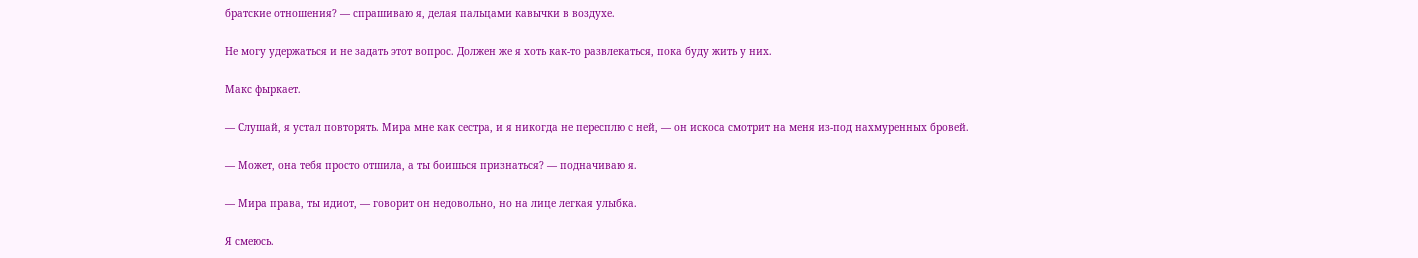братские отношения? — спрашиваю я, делая пальцами кавычки в воздухе.

Не могу удержаться и не задать этот вопрос. Должен же я хоть как-то развлекаться, пока буду жить у них.

Макс фыркает.

— Слушай, я устал повторять. Мира мне как сестра, и я никогда не пересплю с ней, — он искоса смотрит на меня из-под нахмуренных бровей.

— Может, она тебя просто отшила, а ты боишься признаться? — подначиваю я.

— Мира права, ты идиот, — говорит он недовольно, но на лице легкая улыбка.

Я смеюсь.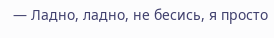— Ладно, ладно, не бесись, я просто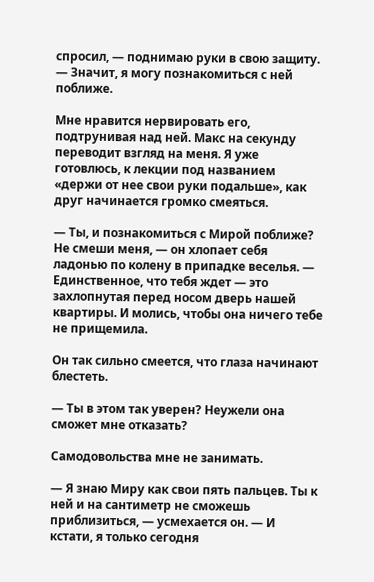спросил, — поднимаю руки в свою защиту. — Значит, я могу познакомиться с ней поближе.

Мне нравится нервировать его, подтрунивая над ней. Макс на секунду переводит взгляд на меня. Я уже готовлюсь, к лекции под названием «держи от нее свои руки подальше», как друг начинается громко смеяться.

— Ты, и познакомиться с Мирой поближе? Не смеши меня, — он хлопает себя ладонью по колену в припадке веселья. — Единственное, что тебя ждет — это захлопнутая перед носом дверь нашей квартиры. И молись, чтобы она ничего тебе не прищемила.

Он так сильно смеется, что глаза начинают блестеть.

— Ты в этом так уверен? Неужели она сможет мне отказать?

Самодовольства мне не занимать.

— Я знаю Миру как свои пять пальцев. Ты к ней и на сантиметр не сможешь приблизиться, — усмехается он. — И кстати, я только сегодня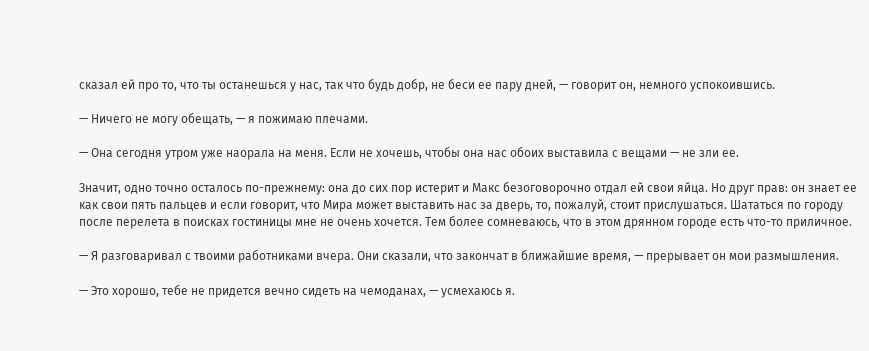сказал ей про то, что ты останешься у нас, так что будь добр, не беси ее пару дней, — говорит он, немного успокоившись.

— Ничего не могу обещать, — я пожимаю плечами.

— Она сегодня утром уже наорала на меня. Если не хочешь, чтобы она нас обоих выставила с вещами — не зли ее.

Значит, одно точно осталось по-прежнему: она до сих пор истерит и Макс безоговорочно отдал ей свои яйца. Но друг прав: он знает ее как свои пять пальцев и если говорит, что Мира может выставить нас за дверь, то, пожалуй, стоит прислушаться. Шататься по городу после перелета в поисках гостиницы мне не очень хочется. Тем более сомневаюсь, что в этом дрянном городе есть что-то приличное.

— Я разговаривал с твоими работниками вчера. Они сказали, что закончат в ближайшие время, — прерывает он мои размышления.

— Это хорошо, тебе не придется вечно сидеть на чемоданах, — усмехаюсь я.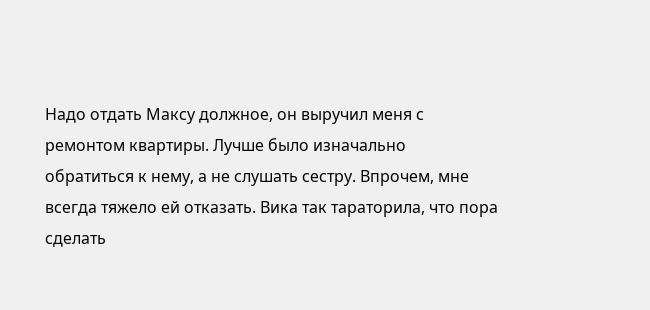Надо отдать Максу должное, он выручил меня с ремонтом квартиры. Лучше было изначально обратиться к нему, а не слушать сестру. Впрочем, мне всегда тяжело ей отказать. Вика так тараторила, что пора сделать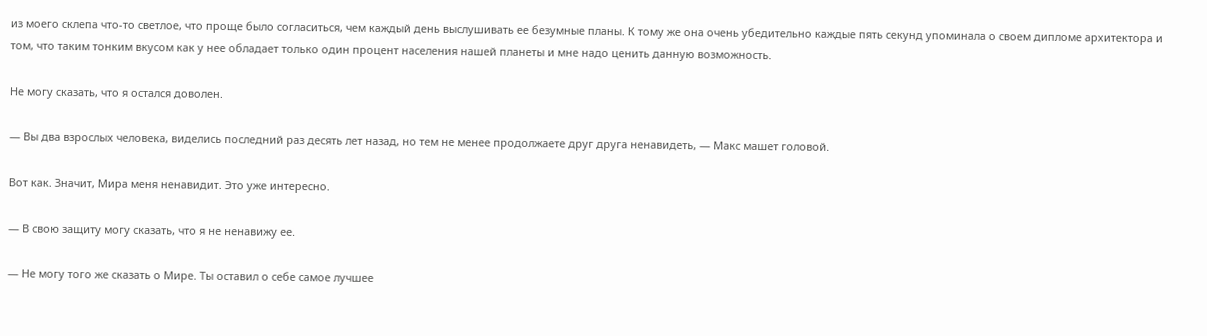из моего склепа что-то светлое, что проще было согласиться, чем каждый день выслушивать ее безумные планы. К тому же она очень убедительно каждые пять секунд упоминала о своем дипломе архитектора и том, что таким тонким вкусом как у нее обладает только один процент населения нашей планеты и мне надо ценить данную возможность.

Не могу сказать, что я остался доволен.

— Вы два взрослых человека, виделись последний раз десять лет назад, но тем не менее продолжаете друг друга ненавидеть, — Макс машет головой.

Вот как. Значит, Мира меня ненавидит. Это уже интересно.

— В свою защиту могу сказать, что я не ненавижу ее.

— Не могу того же сказать о Мире. Ты оставил о себе самое лучшее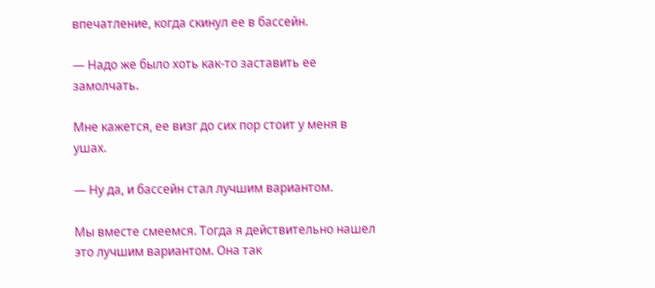впечатление, когда скинул ее в бассейн.

— Надо же было хоть как-то заставить ее замолчать.

Мне кажется, ее визг до сих пор стоит у меня в ушах.

— Ну да, и бассейн стал лучшим вариантом.

Мы вместе смеемся. Тогда я действительно нашел это лучшим вариантом. Она так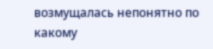возмущалась непонятно по какому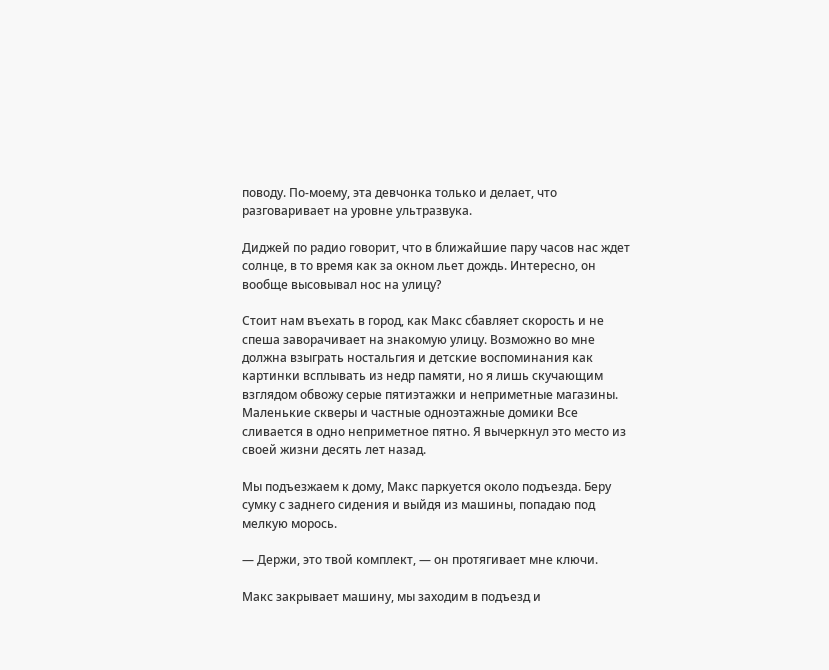поводу. По-моему, эта девчонка только и делает, что разговаривает на уровне ультразвука.

Диджей по радио говорит, что в ближайшие пару часов нас ждет солнце, в то время как за окном льет дождь. Интересно, он вообще высовывал нос на улицу?

Стоит нам въехать в город, как Макс сбавляет скорость и не спеша заворачивает на знакомую улицу. Возможно во мне должна взыграть ностальгия и детские воспоминания как картинки всплывать из недр памяти, но я лишь скучающим взглядом обвожу серые пятиэтажки и неприметные магазины. Маленькие скверы и частные одноэтажные домики Все сливается в одно неприметное пятно. Я вычеркнул это место из своей жизни десять лет назад.

Мы подъезжаем к дому, Макс паркуется около подъезда. Беру сумку с заднего сидения и выйдя из машины, попадаю под мелкую морось.

— Держи, это твой комплект, — он протягивает мне ключи.

Макс закрывает машину, мы заходим в подъезд и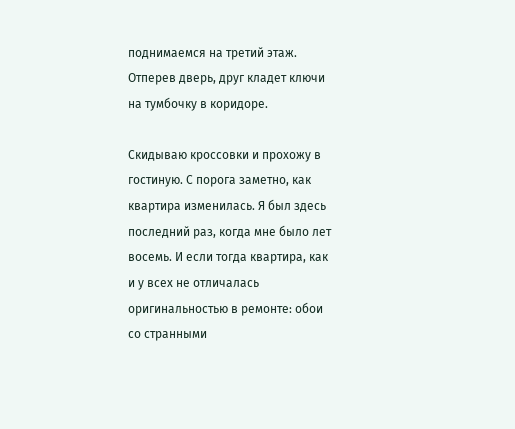поднимаемся на третий этаж. Отперев дверь, друг кладет ключи на тумбочку в коридоре.

Скидываю кроссовки и прохожу в гостиную. С порога заметно, как квартира изменилась. Я был здесь последний раз, когда мне было лет восемь. И если тогда квартира, как и у всех не отличалась оригинальностью в ремонте: обои со странными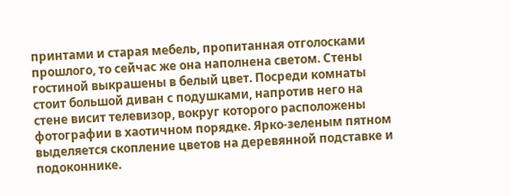принтами и старая мебель, пропитанная отголосками прошлого, то сейчас же она наполнена светом. Стены гостиной выкрашены в белый цвет. Посреди комнаты стоит большой диван с подушками, напротив него на стене висит телевизор, вокруг которого расположены фотографии в хаотичном порядке. Ярко-зеленым пятном выделяется скопление цветов на деревянной подставке и подоконнике.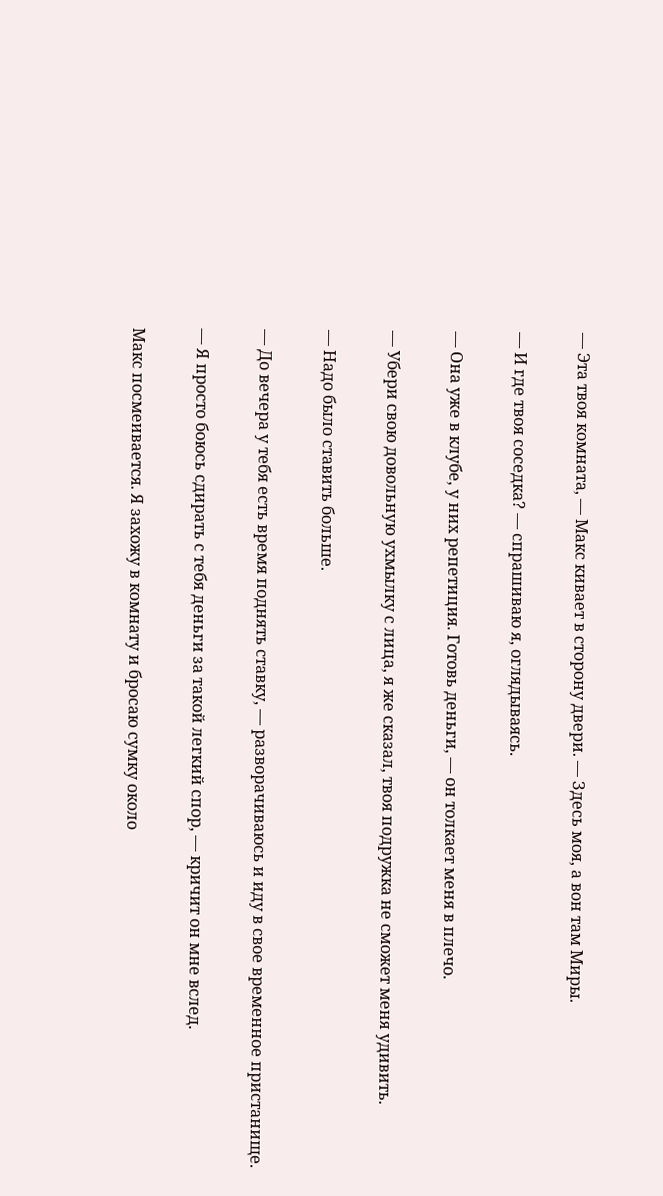— Эта твоя комната, — Макс кивает в сторону двери. — Здесь моя, а вон там Миры.

— И где твоя соседка? — спрашиваю я, оглядываясь.

— Она уже в клубе, у них репетиция. Готовь деньги, — он толкает меня в плечо.

— Убери свою довольную ухмылку с лица, я же сказал, твоя подружка не сможет меня удивить.

— Надо было ставить больше.

— До вечера у тебя есть время поднять ставку, — разворачиваюсь и иду в свое временное пристанище.

— Я просто боюсь сдирать с тебя деньги за такой легкий спор, — кричит он мне вслед.

Макс посмеивается. Я захожу в комнату и бросаю сумку около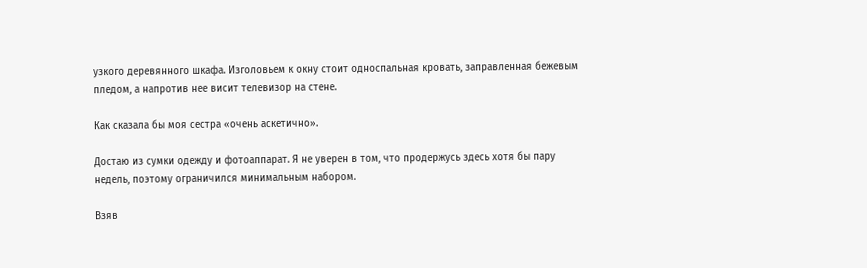узкого деревянного шкафа. Изголовьем к окну стоит односпальная кровать, заправленная бежевым пледом, а напротив нее висит телевизор на стене.

Как сказала бы моя сестра «очень аскетично».

Достаю из сумки одежду и фотоаппарат. Я не уверен в том, что продержусь здесь хотя бы пару недель, поэтому ограничился минимальным набором.

Взяв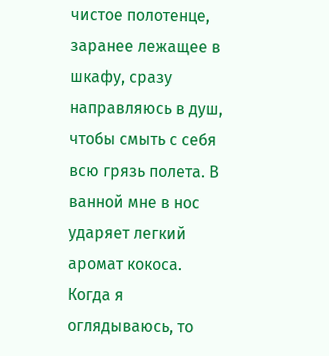чистое полотенце, заранее лежащее в шкафу, сразу направляюсь в душ, чтобы смыть с себя всю грязь полета. В ванной мне в нос ударяет легкий аромат кокоса. Когда я оглядываюсь, то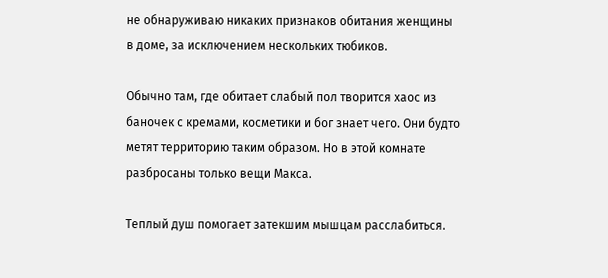не обнаруживаю никаких признаков обитания женщины в доме, за исключением нескольких тюбиков.

Обычно там, где обитает слабый пол творится хаос из баночек с кремами, косметики и бог знает чего. Они будто метят территорию таким образом. Но в этой комнате разбросаны только вещи Макса.

Теплый душ помогает затекшим мышцам расслабиться.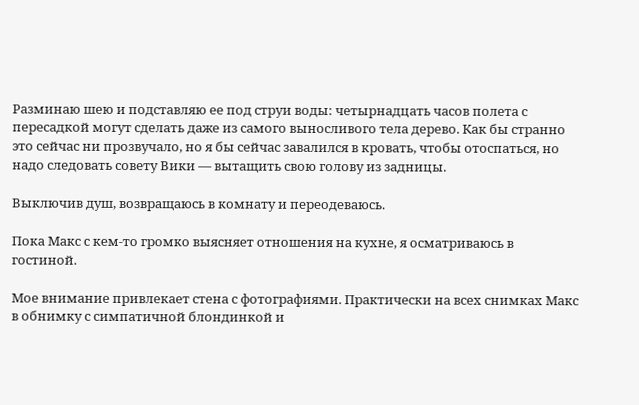Разминаю шею и подставляю ее под струи воды: четырнадцать часов полета с пересадкой могут сделать даже из самого выносливого тела дерево. Как бы странно это сейчас ни прозвучало, но я бы сейчас завалился в кровать, чтобы отоспаться, но надо следовать совету Вики — вытащить свою голову из задницы.

Выключив душ, возвращаюсь в комнату и переодеваюсь.

Пока Макс с кем-то громко выясняет отношения на кухне, я осматриваюсь в гостиной.

Мое внимание привлекает стена с фотографиями. Практически на всех снимках Макс в обнимку с симпатичной блондинкой и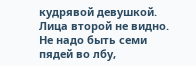кудрявой девушкой. Лица второй не видно. Не надо быть семи пядей во лбу,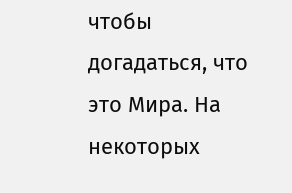чтобы догадаться, что это Мира. На некоторых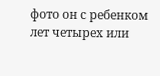фото он с ребенком лет четырех или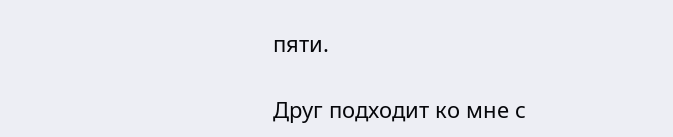пяти.

Друг подходит ко мне с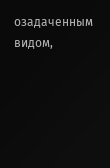озадаченным видом,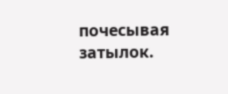почесывая затылок.